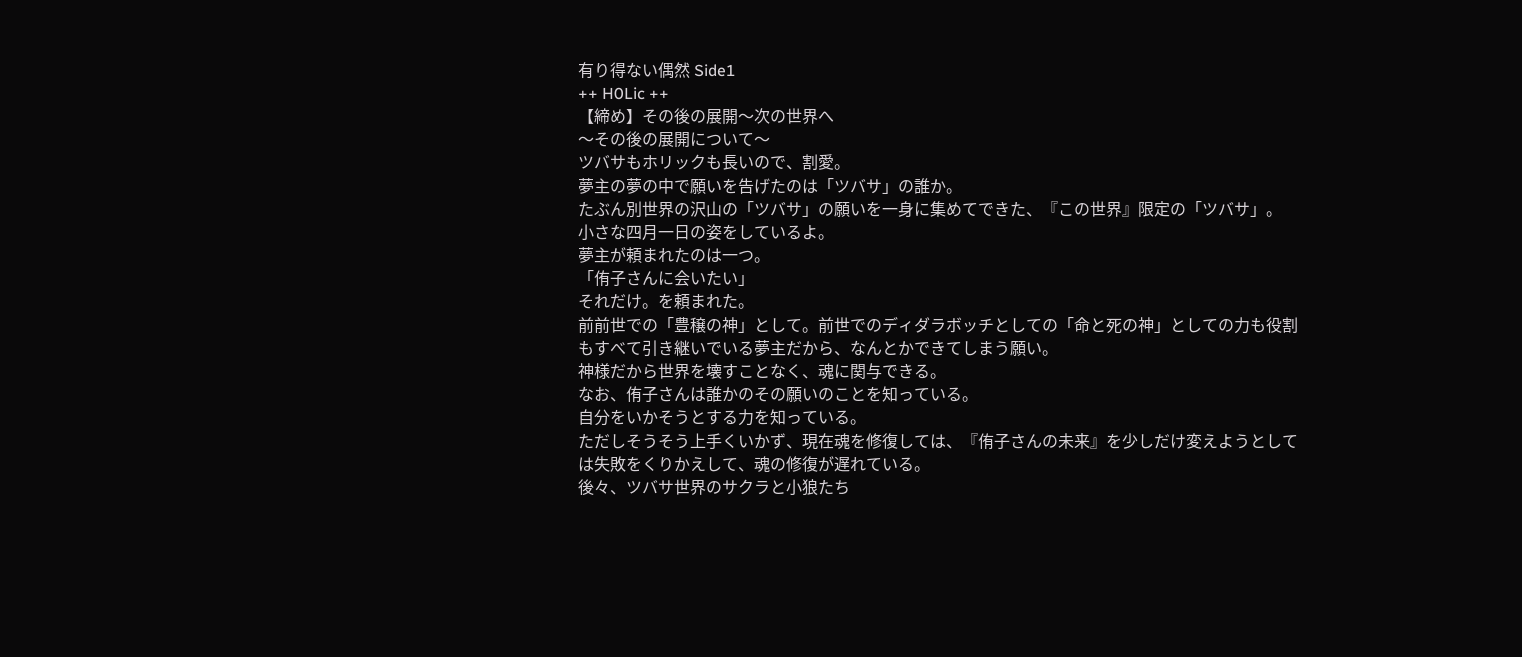有り得ない偶然 Side1
++ H0Lic ++
【締め】その後の展開〜次の世界へ
〜その後の展開について〜
ツバサもホリックも長いので、割愛。
夢主の夢の中で願いを告げたのは「ツバサ」の誰か。
たぶん別世界の沢山の「ツバサ」の願いを一身に集めてできた、『この世界』限定の「ツバサ」。
小さな四月一日の姿をしているよ。
夢主が頼まれたのは一つ。
「侑子さんに会いたい」
それだけ。を頼まれた。
前前世での「豊穣の神」として。前世でのディダラボッチとしての「命と死の神」としての力も役割もすべて引き継いでいる夢主だから、なんとかできてしまう願い。
神様だから世界を壊すことなく、魂に関与できる。
なお、侑子さんは誰かのその願いのことを知っている。
自分をいかそうとする力を知っている。
ただしそうそう上手くいかず、現在魂を修復しては、『侑子さんの未来』を少しだけ変えようとしては失敗をくりかえして、魂の修復が遅れている。
後々、ツバサ世界のサクラと小狼たち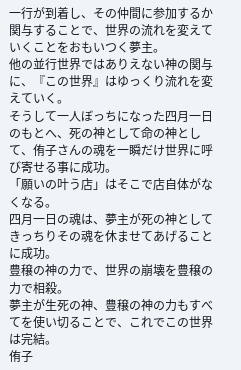一行が到着し、その仲間に参加するか関与することで、世界の流れを変えていくことをおもいつく夢主。
他の並行世界ではありえない神の関与に、『この世界』はゆっくり流れを変えていく。
そうして一人ぼっちになった四月一日のもとへ、死の神として命の神として、侑子さんの魂を一瞬だけ世界に呼び寄せる事に成功。
「願いの叶う店」はそこで店自体がなくなる。
四月一日の魂は、夢主が死の神としてきっちりその魂を休ませてあげることに成功。
豊穣の神の力で、世界の崩壊を豊穣の力で相殺。
夢主が生死の神、豊穣の神の力もすべてを使い切ることで、これでこの世界は完結。
侑子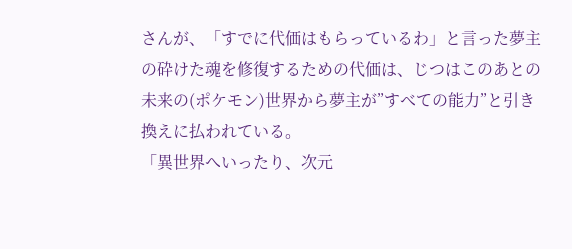さんが、「すでに代価はもらっているわ」と言った夢主の砕けた魂を修復するための代価は、じつはこのあとの未来の(ポケモン)世界から夢主が”すべての能力”と引き換えに払われている。
「異世界へいったり、次元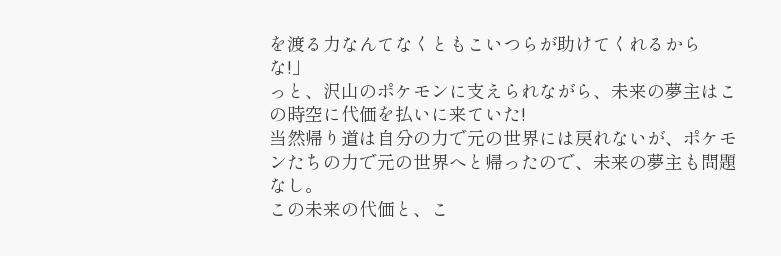を渡る力なんてなくともこいつらが助けてくれるからな!」
っと、沢山のポケモンに支えられながら、未来の夢主はこの時空に代価を払いに来ていた!
当然帰り道は自分の力で元の世界には戻れないが、ポケモンたちの力で元の世界へと帰ったので、未来の夢主も問題なし。
この未来の代価と、こ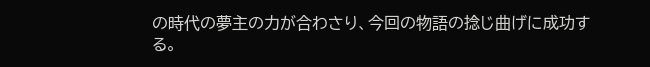の時代の夢主の力が合わさり、今回の物語の捻じ曲げに成功する。